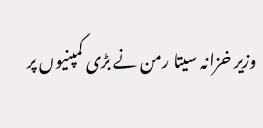وزیر خزانہ سیتا رمن نے بڑی کمپنیوں پر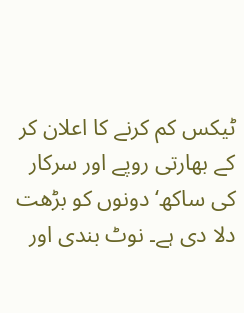ٹیکس کم کرنے کا اعلان کر کے بھارتی روپے اور سرکار کی ساکھ‘ دونوں کو بڑھت دلا دی ہے۔ نوٹ بندی اور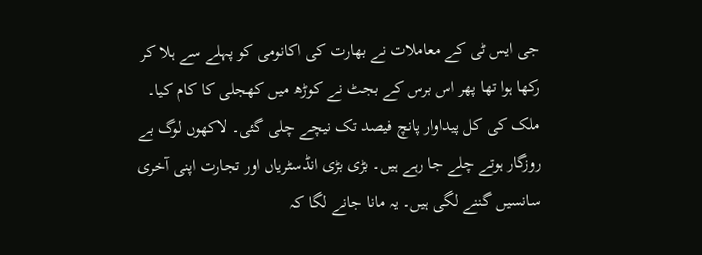جی ایس ٹی کے معاملات نے بھارت کی اکانومی کو پہلے سے ہلا کر رکھا ہوا تھا پھر اس برس کے بجٹ نے کوڑھ میں کھجلی کا کام کیا۔ ملک کی کل پیداوار پانچ فیصد تک نیچے چلی گئی۔ لاکھوں لوگ بے روزگار ہوتے چلے جا رہے ہیں۔ بڑی بڑی انڈسٹریاں اور تجارت اپنی آخری سانسیں گننے لگی ہیں۔ یہ مانا جانے لگا کہ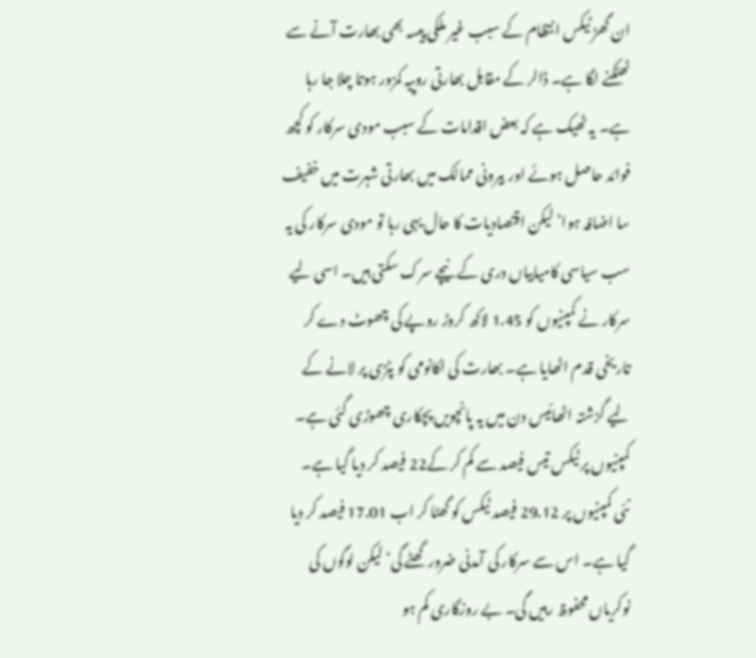ان گھڑ ٹیکس انتظام کے سبب غیر ملکی پیسہ بھی بھارت آنے سے ٹھٹکنے لگا ہے۔ ڈالر کے مقابل بھارتی روپیہ کمزور ہوتا چلا جا رہا ہے۔ یہ ٹھیک ہے کہ بعض اقدامات کے سبب مودی سرکار کو کچھ فوائد حاصل ہوئے اور بیرونی ممالک میں بھارتی شہرت میں خفیف سا اضافہ ہوا‘ لیکن اقتصادیات کا حال یہی رہا تو مودی سرکار کی یہ سب سیاسی کامیابیاں دری کے نیچے سرک سکتی ہیں۔ اسی لیے سرکار نے کمپنیوں کو 1.45 لاکھ کروڑ روپے کی چھوٹ دے کر تاریخی قدم اٹھایا ہے۔ بھارت کی اکانومی کو پٹڑی پر لانے کے لیے گزشتہ اٹھائیس دن میں یہ پانچویں پچکاری چھوڑی گئی ہے۔ کمپنیوں پر ٹیکس تیس فیصد سے کم کر کے22 فیصد کر دیا گیا ہے۔ نئی کمپنیوں پر 29.12 فیصد ٹیکس کو گھٹا کر اب 17.01 فیصد کر دیا گیا ہے۔ اس سے سرکار کی آمدنی ضرور گھٹے گی‘ لیکن لوگوں کی نوکریاں محفوظ رہیں گی۔ بے روزگاری کم ہو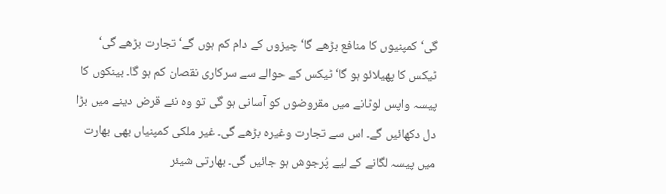گی‘ کمپنیوں کا منافع بڑھے گا‘ چیزوں کے دام کم ہوں گے‘ تجارت بڑھے گی‘ ٹیکس کا پھیلائو ہو گا‘ ٹیکس کے حوالے سے سرکاری نقصان کم ہو گا۔ بینکوں کا پیسہ واپس لوٹانے میں مقروضوں کو آسانی ہو گی تو وہ نئے قرض دینے میں بڑا دل دکھائیں گے۔ اس سے تجارت وغیرہ بڑھے گی۔ غیر ملکی کمپنیاں بھی بھارت میں پیسہ لگانے کے لیے پُرجوش ہو جائیں گی۔ بھارتی شیئر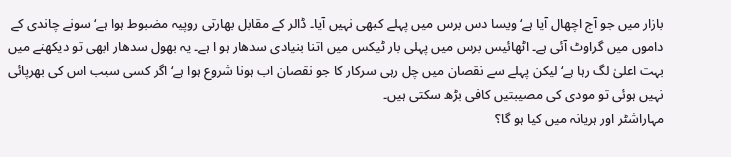بازار میں جو آج اچھال آیا ہے‘ ویسا دس برس میں پہلے کبھی نہیں آیا۔ ڈالر کے مقابل بھارتی روپیہ مضبوط ہوا ہے‘ سونے چاندی کے داموں میں گراوٹ آئی ہے۔ اٹھائیس برس میں پہلی بار ٹیکس میں اتنا بنیادی سدھار ہو ا ہے۔ یہ بھول سدھار ابھی تو دیکھنے میں بہت اعلیٰ لگ رہا ہے‘ لیکن پہلے سے نقصان میں چل رہی سرکار کا جو نقصان اب ہونا شروع ہوا ہے‘ اگر کسی سبب اس کی بھرپائی نہیں ہوئی تو مودی کی مصیبتیں کافی بڑھ سکتی ہیں۔
مہاراشٹر اور ہریانہ میں کیا ہو گا؟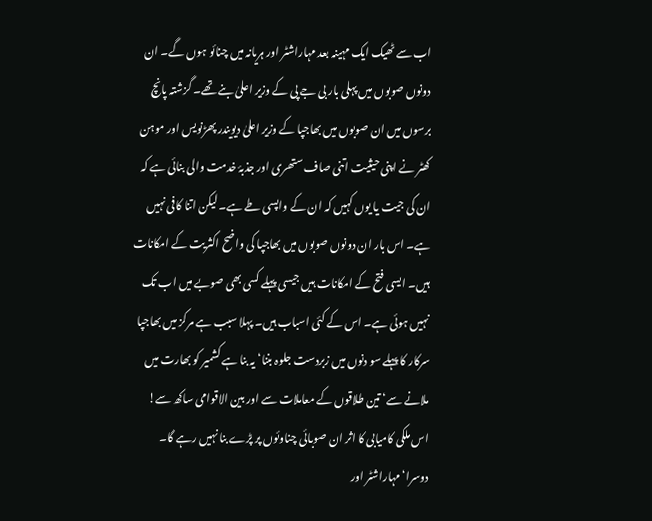اب سے ٹھیک ایک مہینہ بعد مہاراشٹر اور ہریانہ میں چنائو ہوں گے۔ ان دونوں صوبوں میں پہلی بار بی جے پی کے وزیر اعلیٰ بنے تھے۔ گزشتہ پانچ برسوں میں ان صوبوں میں بھاجپا کے وزیر اعلیٰ دیویندر پھڑنویس اور موہن کھٹر نے اپنی حیثیت اتنی صاف ستھری اور جذبۂ خدمت والی بنائی ہے کہ ان کی جیت یا یوں کہیں کہ ان کے واپسی طے ہے۔ لیکن اتنا کافی نہیں ہے۔ اس بار ان دونوں صوبوں میں بھاجپا کی واضح اکثریت کے امکانات ہیں۔ ایسی فتح کے امکانات ہیں جیسی پہلے کسی بھی صوبے میں اب تک نہیں ہوئی ہے۔ اس کے کئی اسباب ہیں۔ پہلا سبب ہے مرکز میں بھاجپا سرکار کا پہلے سو دنوں میں زبردست جلوہ بننا‘ یہ بنا ہے کشمیر کو بھارت میں ملانے سے‘ تین طلاقوں کے معاملات سے اور بین الاقوامی ساکھ سے! اس ملکی کامیابی کا اثر ان صوبائی چناوئوں پر پڑے بنا نہیں رہے گا۔ دوسرا‘ مہاراشٹر اور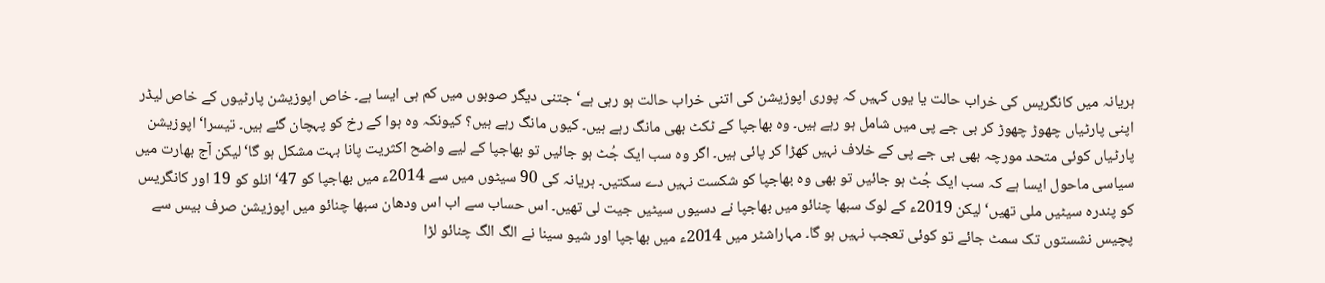ہریانہ میں کانگریس کی خراب حالت یا یوں کہیں کہ پوری اپوزیشن کی اتنی خراب حالت ہو رہی ہے‘ جتنی دیگر صوبوں میں کم ہی ایسا ہے۔ خاص اپوزیشن پارٹیوں کے خاص لیڈر اپنی پارٹیاں چھوڑ چھوڑ کر بی جے پی میں شامل ہو رہے ہیں۔ وہ بھاجپا کے ٹکٹ بھی مانگ رہے ہیں۔ کیوں مانگ رہے ہیں؟ کیونکہ وہ ہوا کے رخ کو پہچان گئے ہیں۔ تیسرا‘ اپوزیشن پارٹیاں کوئی متحد مورچہ بھی بی جے پی کے خلاف نہیں کھڑا کر پائی ہیں۔ اگر وہ سب ایک جُٹ ہو جائیں تو بھاجپا کے لیے واضح اکثریت پانا بہت مشکل ہو گا‘ لیکن آج بھارت میں سیاسی ماحول ایسا ہے کہ سب ایک جُٹ ہو جائیں تو بھی وہ بھاجپا کو شکست نہیں دے سکتیں۔ ہریانہ کی 90 سیٹوں میں سے 2014ء میں بھاجپا کو 47‘ انلو کو 19 اور کانگریس کو پندرہ سیٹیں ملی تھیں‘ لیکن 2019ء کے لوک سبھا چنائو میں بھاجپا نے دسیوں سیٹیں جیت لی تھیں۔ اس حساب سے اب اس ودھان سبھا چنائو میں اپوزیشن صرف بیس سے پچیس نشستوں تک سمٹ جائے تو کوئی تعجب نہیں ہو گا۔ مہاراشٹر میں 2014ء میں بھاجپا اور شیو سینا نے الگ الگ چنائو لڑا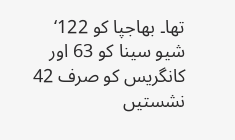تھا۔ بھاجپا کو 122‘ شیو سینا کو 63 اور کانگریس کو صرف 42 نشستیں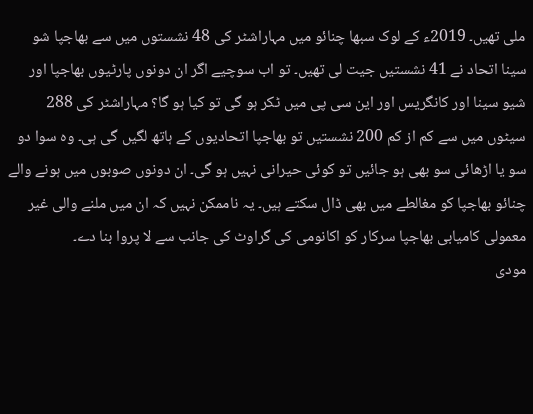ملی تھیں۔ 2019ء کے لوک سبھا چنائو میں مہاراشٹر کی 48 نشستوں میں سے بھاجپا شو سینا اتحاد نے 41 نشستیں جیت لی تھیں۔ تو اب سوچیے اگر ان دونوں پارٹیوں بھاجپا اور شیو سینا اور کانگریس اور این سی پی میں ٹکر ہو گی تو کیا ہو گا؟ مہاراشٹر کی 288 سیٹوں میں سے کم از کم 200 نشستیں تو بھاجپا اتحادیوں کے ہاتھ لگیں گی ہی۔ وہ سوا دو سو یا اڑھائی سو بھی ہو جائیں تو کوئی حیرانی نہیں ہو گی۔ ان دونوں صوبوں میں ہونے والے چنائو بھاجپا کو مغالطے میں بھی ڈال سکتے ہیں۔ یہ ناممکن نہیں کہ ان میں ملنے والی غیر معمولی کامیابی بھاجپا سرکار کو اکانومی کی گراوٹ کی جانب سے لا پروا بنا دے۔
مودی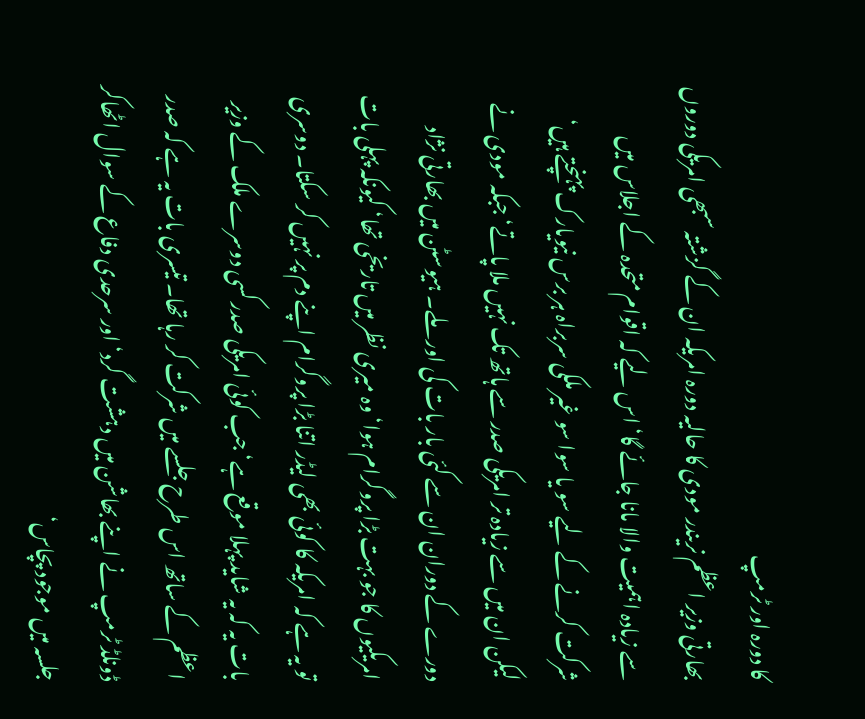کا دورہ اور ٹرمپ
بھارتی وزیر اعظم نریندر مودی کا حالیہ دورہ امریکہ ان کے گزشتہ سبھی امریکی دوروں سے زیادہ اہمیت والا مانا جائے گا‘ اس لیے کہ اقوام متحدہ کے اجلاس میں شرکت کرنے کے لیے سو یا سوا سو غیر ملکی سربراہ ہر برس نیویارک پہنچتے ہیں‘ لیکن ان میں سے زیادہ تر امریکی صدر سے ہاتھ تک نہیں ملا پاتے‘ جبکہ مودی نے دورے کے دوران ان سے کئی بار بات کی اور ملے۔ ہیوسٹن میں بھارتی نژاد امریکیوں کا جو بہت بڑا پروگرام ہوا‘ وہ میری نظر میں تاریخی تھا‘ کیونکہ پہلی بات تو یہ ہے کہ امریکہ کا کوئی بھی لیڈر اتنا بڑا پروگرام اپنے دم پر نہیں کر سکتا۔ دوسری بات یہ کہ یہ شاید پہلا موقع ہے‘ جب کوئی امریکی صدر کسی دوسرے ملک کے وزیر اعظم کے ساتھ اس طرح جلسے میں شرکت کر رہا تھا۔ تیسری بات یہ ہے کہ صدر ڈونلڈ ٹرمپ نے اپنے بھاشن میں دہشت گرد‘ اور سرحدی دفاع کے سوال اٹھاکر جلسہ میں موجود پچاس‘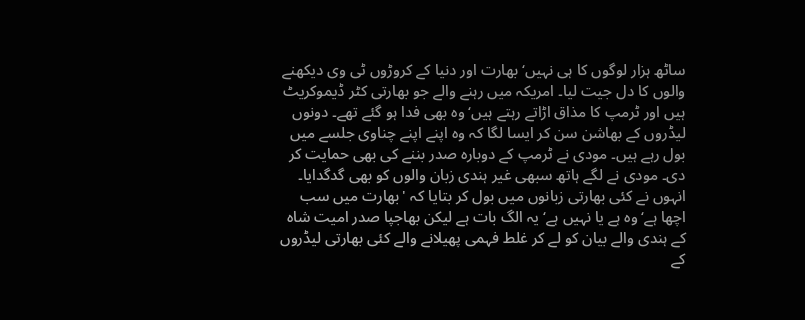ساٹھ ہزار لوگوں کا ہی نہیں‘ بھارت اور دنیا کے کروڑوں ٹی وی دیکھنے والوں کا دل جیت لیا۔ امریکہ میں رہنے والے جو بھارتی کٹر ڈیموکریٹ ہیں اور ٹرمپ کا مذاق اڑاتے رہتے ہیں‘ وہ بھی فدا ہو گئے تھے۔ دونوں لیڈروں کے بھاشن سن کر ایسا لگا کہ وہ اپنے اپنے چناوی جلسے میں بول رہے ہیں۔ مودی نے ٹرمپ کے دوبارہ صدر بننے کی بھی حمایت کر دی۔ مودی نے لگے ہاتھ سبھی غیر ہندی زبان والوں کو بھی گدگدایا۔ انہوں نے کئی بھارتی زبانوں میں بول کر بتایا کہ 'بھارت میں سب اچھا ہے‘ وہ ہے یا نہیں ہے‘ یہ الگ بات ہے لیکن بھاجپا صدر امیت شاہ کے ہندی والے بیان کو لے کر غلط فہمی پھیلانے والے کئی بھارتی لیڈروں کے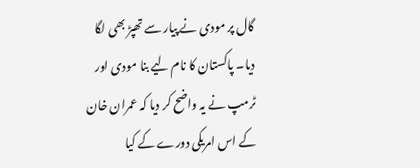گال پر مودی نے پیار سے تھپڑ بھی لگا دیا۔ پاکستان کا نام لیے بنا مودی اور ٹرمپ نے یہ واضح کر دیا کہ عمران خان کے اس امریکی دورے کے کیا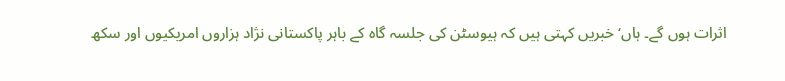اثرات ہوں گے۔ ہاں‘ خبریں کہتی ہیں کہ ہیوسٹن کی جلسہ گاہ کے باہر پاکستانی نژاد ہزاروں امریکیوں اور سکھ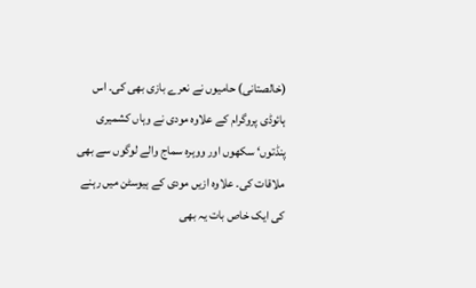(خالصتانی) حامیوں نے نعرے بازی بھی کی۔ اس ہائوڈی پروگرام کے علاوہ مودی نے وہاں کشمیری پنڈتوں‘ سکھوں اور ووہرہ سماج والے لوگوں سے بھی ملاقات کی۔ علاوہ ازیں مودی کے ہیوسٹن میں رہنے کی ایک خاص بات یہ بھی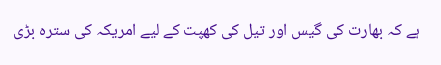ہے کہ بھارت کی گیس اور تیل کی کھپت کے لیے امریکہ کی سترہ بڑی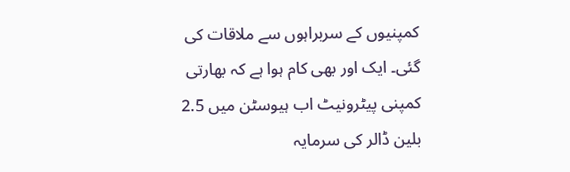کمپنیوں کے سربراہوں سے ملاقات کی گئی۔ ایک اور بھی کام ہوا ہے کہ بھارتی کمپنی پیٹرونیٹ اب ہیوسٹن میں 2.5 بلین ڈالر کی سرمایہ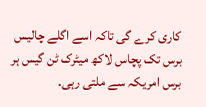کاری کرے گی تاکہ اسے اگلے چالیس برس تک پچاس لاکھ میٹرک ٹن گیس ہر برس امریکہ سے ملتی رہی۔